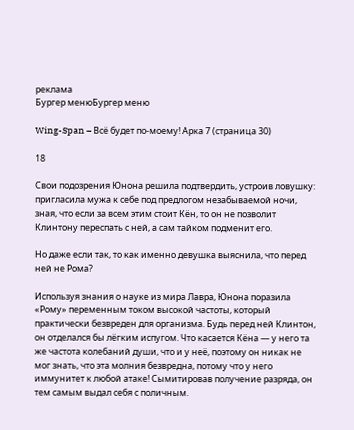реклама
Бургер менюБургер меню

Wing-Span – Всё будет по-моему! Арка 7 (страница 30)

18

Свои подозрения Юнона решила подтвердить, устроив ловушку: пригласила мужа к себе под предлогом незабываемой ночи, зная, что если за всем этим стоит Кён, то он не позволит Клинтону переспать с ней, а сам тайком подменит его.

Но даже если так, то как именно девушка выяснила, что перед ней не Рома?

Используя знания о науке из мира Лавра, Юнона поразила «Рому» переменным током высокой частоты, который практически безвреден для организма. Будь перед ней Клинтон, он отделался бы лёгким испугом. Что касается Кёна — у него та же частота колебаний души, что и у неё, поэтому он никак не мог знать, что эта молния безвредна, потому что у него иммунитет к любой атаке! Сымитировав получение разряда, он тем самым выдал себя с поличным.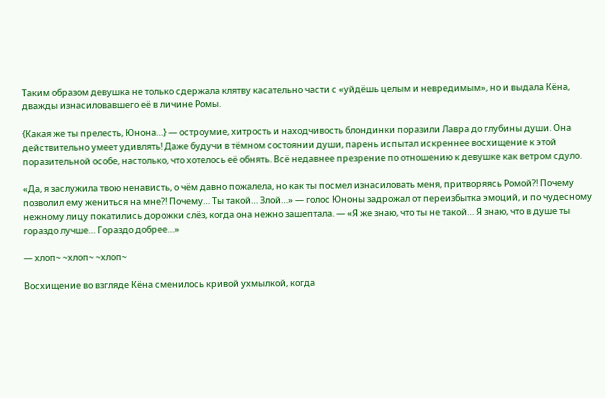Таким образом девушка не только сдержала клятву касательно части с «уйдёшь целым и невредимым», но и выдала Кёна, дважды изнасиловавшего её в личине Ромы.

{Какая же ты прелесть, Юнона…} — остроумие, хитрость и находчивость блондинки поразили Лавра до глубины души. Она действительно умеет удивлять! Даже будучи в тёмном состоянии души, парень испытал искреннее восхищение к этой поразительной особе, настолько, что хотелось её обнять. Всё недавнее презрение по отношению к девушке как ветром сдуло.

«Да, я заслужила твою ненависть, о чём давно пожалела, но как ты посмел изнасиловать меня, притворяясь Ромой?! Почему позволил ему жениться на мне?! Почему… Ты такой… Злой…» — голос Юноны задрожал от переизбытка эмоций, и по чудесному нежному лицу покатились дорожки слёз, когда она нежно зашептала. — «Я же знаю, что ты не такой… Я знаю, что в душе ты гораздо лучше… Гораздо добрее…»

— хлоп~ ~хлоп~ ~хлоп~

Восхищение во взгляде Кёна сменилось кривой ухмылкой, когда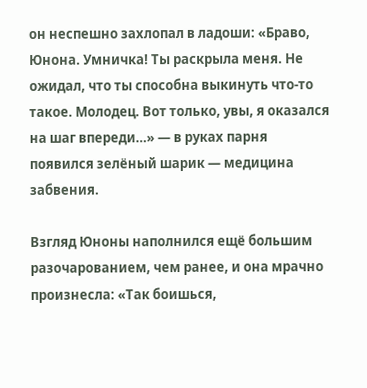он неспешно захлопал в ладоши: «Браво, Юнона. Умничка! Ты раскрыла меня. Не ожидал, что ты способна выкинуть что-то такое. Молодец. Вот только, увы, я оказался на шаг впереди…» — в руках парня появился зелёный шарик — медицина забвения.

Взгляд Юноны наполнился ещё большим разочарованием, чем ранее, и она мрачно произнесла: «Так боишься,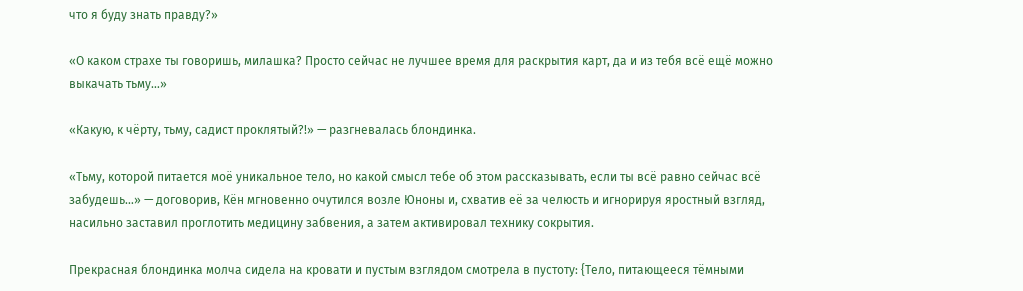что я буду знать правду?»

«О каком страхе ты говоришь, милашка? Просто сейчас не лучшее время для раскрытия карт, да и из тебя всё ещё можно выкачать тьму…»

«Какую, к чёрту, тьму, садист проклятый?!» — разгневалась блондинка.

«Тьму, которой питается моё уникальное тело, но какой смысл тебе об этом рассказывать, если ты всё равно сейчас всё забудешь…» — договорив, Кён мгновенно очутился возле Юноны и, схватив её за челюсть и игнорируя яростный взгляд, насильно заставил проглотить медицину забвения, а затем активировал технику сокрытия.

Прекрасная блондинка молча сидела на кровати и пустым взглядом смотрела в пустоту: {Тело, питающееся тёмными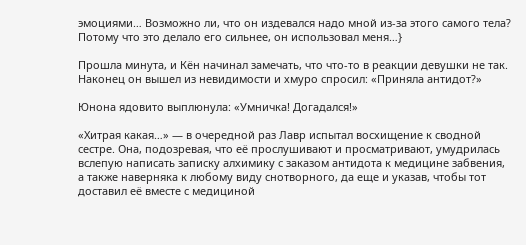эмоциями… Возможно ли, что он издевался надо мной из-за этого самого тела? Потому что это делало его сильнее, он использовал меня…}

Прошла минута, и Кён начинал замечать, что что-то в реакции девушки не так. Наконец он вышел из невидимости и хмуро спросил: «Приняла антидот?»

Юнона ядовито выплюнула: «Умничка! Догадался!»

«Хитрая какая…» — в очередной раз Лавр испытал восхищение к сводной сестре. Она, подозревая, что её прослушивают и просматривают, умудрилась вслепую написать записку алхимику с заказом антидота к медицине забвения, а также наверняка к любому виду снотворного, да еще и указав, чтобы тот доставил её вместе с медициной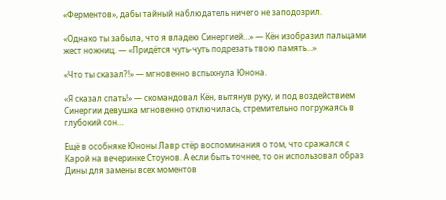«Ферментов», дабы тайный наблюдатель ничего не заподозрил.

«Однако ты забыла, что я владею Синергией…» — Кён изобразил пальцами жест ножниц. — «Придётся чуть-чуть подрезать твою память…»

«Что ты сказал?!» — мгновенно вспыхнула Юнона.

«Я сказал спать!» — скомандовал Кён, вытянув руку, и под воздействием Синергии девушка мгновенно отключилась, стремительно погружаясь в глубокий сон…

Ещё в особняке Юноны Лавр стёр воспоминания о том, что сражался с Карой на вечеринке Стоунов. А если быть точнее, то он использовал образ Дины для замены всех моментов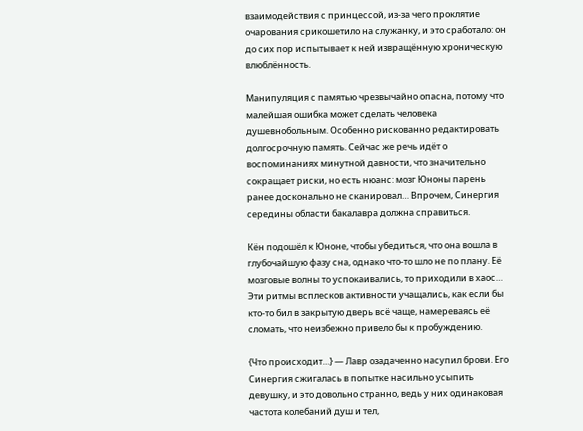взаимодействия с принцессой, из-за чего проклятие очарования срикошетило на служанку, и это сработало: он до сих пор испытывает к ней извращённую хроническую влюблённость.

Манипуляция с памятью чрезвычайно опасна, потому что малейшая ошибка может сделать человека душевнобольным. Особенно рискованно редактировать долгосрочную память. Сейчас же речь идёт о воспоминаниях минутной давности, что значительно сокращает риски, но есть нюанс: мозг Юноны парень ранее досконально не сканировал… Впрочем, Синергия середины области бакалавра должна справиться.

Кён подошёл к Юноне, чтобы убедиться, что она вошла в глубочайшую фазу сна, однако что-то шло не по плану. Её мозговые волны то успокаивались, то приходили в хаос… Эти ритмы всплесков активности учащались, как если бы кто-то бил в закрытую дверь всё чаще, намереваясь её сломать, что неизбежно привело бы к пробуждению.

{Что происходит…} — Лавр озадаченно насупил брови. Его Синергия сжигалась в попытке насильно усыпить девушку, и это довольно странно, ведь у них одинаковая частота колебаний душ и тел,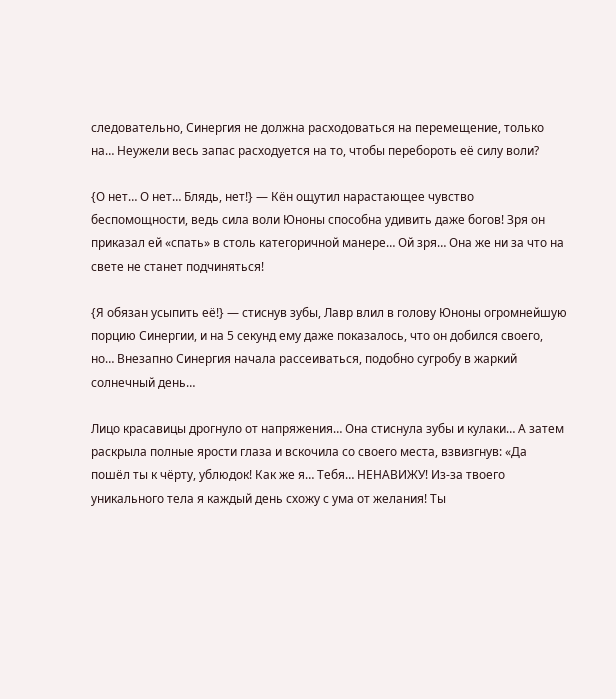следовательно, Синергия не должна расходоваться на перемещение, только на… Неужели весь запас расходуется на то, чтобы перебороть её силу воли?

{О нет… О нет… Блядь, нет!} — Кён ощутил нарастающее чувство беспомощности, ведь сила воли Юноны способна удивить даже богов! Зря он приказал ей «спать» в столь категоричной манере… Ой зря… Она же ни за что на свете не станет подчиняться!

{Я обязан усыпить её!} — стиснув зубы, Лавр влил в голову Юноны огромнейшую порцию Синергии, и на 5 секунд ему даже показалось, что он добился своего, но… Внезапно Синергия начала рассеиваться, подобно сугробу в жаркий солнечный день…

Лицо красавицы дрогнуло от напряжения… Она стиснула зубы и кулаки… А затем раскрыла полные ярости глаза и вскочила со своего места, взвизгнув: «Да пошёл ты к чёрту, ублюдок! Как же я… Тебя… НЕНАВИЖУ! Из-за твоего уникального тела я каждый день схожу с ума от желания! Ты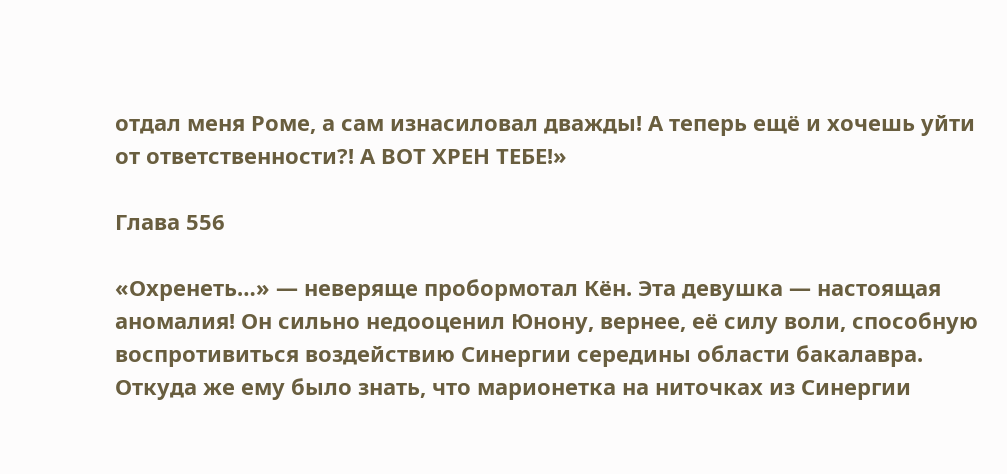отдал меня Роме, а сам изнасиловал дважды! А теперь ещё и хочешь уйти от ответственности?! А ВОТ ХРЕН ТЕБЕ!»

Глава 556

«Охренеть…» — неверяще пробормотал Кён. Эта девушка — настоящая аномалия! Он сильно недооценил Юнону, вернее, её силу воли, способную воспротивиться воздействию Синергии середины области бакалавра. Откуда же ему было знать, что марионетка на ниточках из Синергии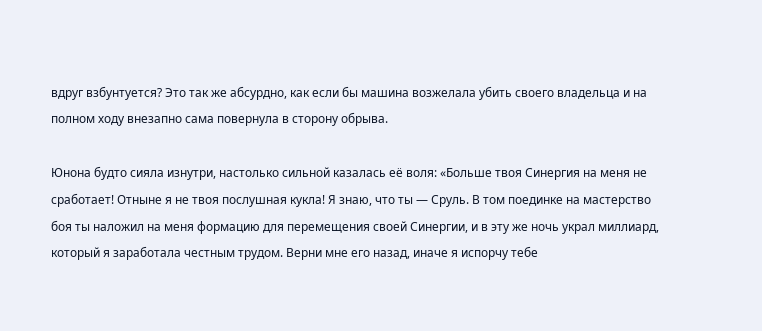вдруг взбунтуется? Это так же абсурдно, как если бы машина возжелала убить своего владельца и на полном ходу внезапно сама повернула в сторону обрыва.

Юнона будто сияла изнутри, настолько сильной казалась её воля: «Больше твоя Синергия на меня не сработает! Отныне я не твоя послушная кукла! Я знаю, что ты — Сруль. В том поединке на мастерство боя ты наложил на меня формацию для перемещения своей Синергии, и в эту же ночь украл миллиард, который я заработала честным трудом. Верни мне его назад, иначе я испорчу тебе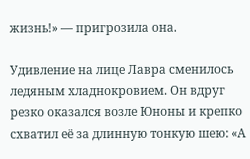жизнь!» — пригрозила она.

Удивление на лице Лавра сменилось ледяным хладнокровием. Он вдруг резко оказался возле Юноны и крепко схватил её за длинную тонкую шею: «А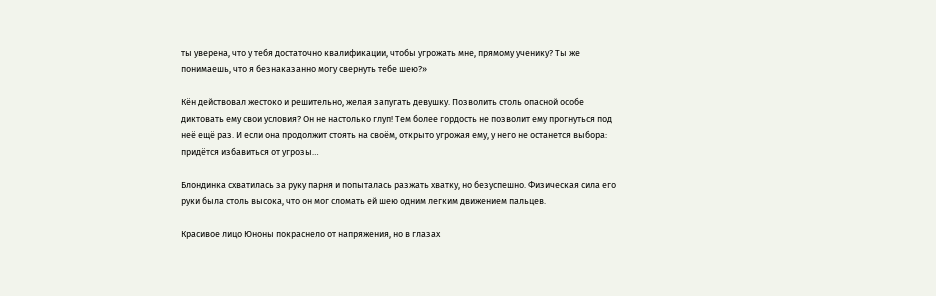ты уверена, что у тебя достаточно квалификации, чтобы угрожать мне, прямому ученику? Ты же понимаешь, что я безнаказанно могу свернуть тебе шею?»

Кён действовал жестоко и решительно, желая запугать девушку. Позволить столь опасной особе диктовать ему свои условия? Он не настолько глуп! Тем более гордость не позволит ему прогнуться под неё ещё раз. И если она продолжит стоять на своём, открыто угрожая ему, у него не останется выбора: придётся избавиться от угрозы…

Блондинка схватилась за руку парня и попыталась разжать хватку, но безуспешно. Физическая сила его руки была столь высока, что он мог сломать ей шею одним легким движением пальцев.

Красивое лицо Юноны покраснело от напряжения, но в глазах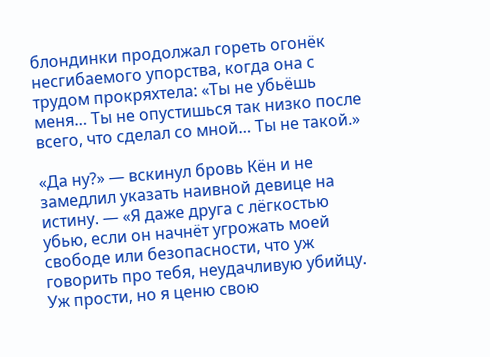блондинки продолжал гореть огонёк несгибаемого упорства, когда она с трудом прокряхтела: «Ты не убьёшь меня… Ты не опустишься так низко после всего, что сделал со мной… Ты не такой.»

«Да ну?» — вскинул бровь Кён и не замедлил указать наивной девице на истину. — «Я даже друга с лёгкостью убью, если он начнёт угрожать моей свободе или безопасности, что уж говорить про тебя, неудачливую убийцу. Уж прости, но я ценю свою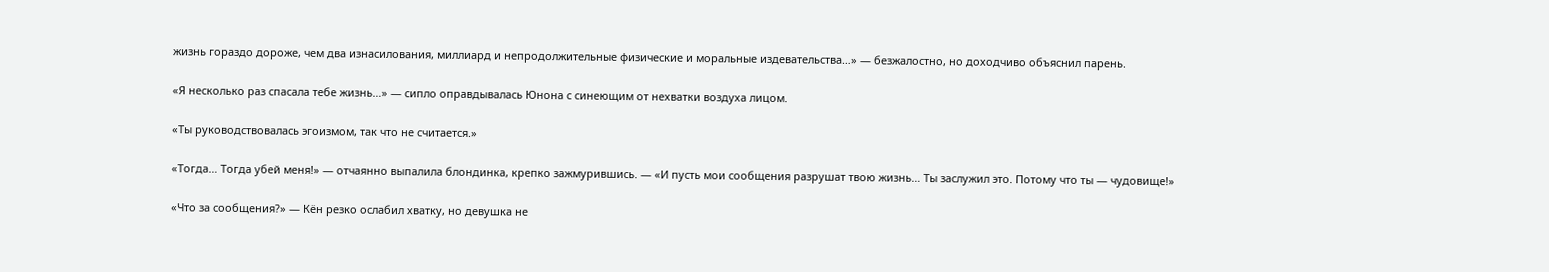жизнь гораздо дороже, чем два изнасилования, миллиард и непродолжительные физические и моральные издевательства…» — безжалостно, но доходчиво объяснил парень.

«Я несколько раз спасала тебе жизнь…» — сипло оправдывалась Юнона с синеющим от нехватки воздуха лицом.

«Ты руководствовалась эгоизмом, так что не считается.»

«Тогда… Тогда убей меня!» — отчаянно выпалила блондинка, крепко зажмурившись. — «И пусть мои сообщения разрушат твою жизнь… Ты заслужил это. Потому что ты — чудовище!»

«Что за сообщения?» — Кён резко ослабил хватку, но девушка не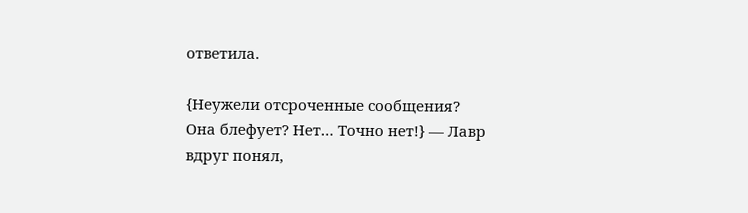ответила.

{Неужели отсроченные сообщения? Она блефует? Нет… Точно нет!} — Лавр вдруг понял,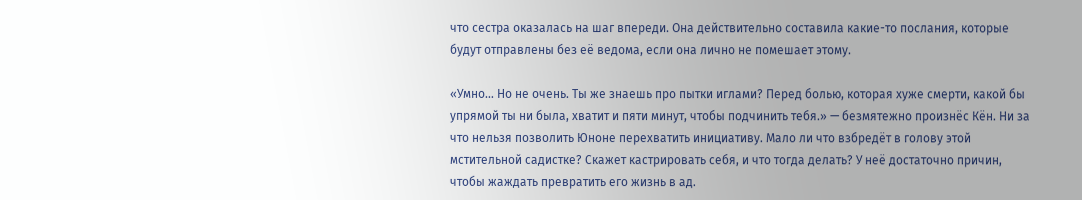что сестра оказалась на шаг впереди. Она действительно составила какие-то послания, которые будут отправлены без её ведома, если она лично не помешает этому.

«Умно… Но не очень. Ты же знаешь про пытки иглами? Перед болью, которая хуже смерти, какой бы упрямой ты ни была, хватит и пяти минут, чтобы подчинить тебя.» — безмятежно произнёс Кён. Ни за что нельзя позволить Юноне перехватить инициативу. Мало ли что взбредёт в голову этой мстительной садистке? Скажет кастрировать себя, и что тогда делать? У неё достаточно причин, чтобы жаждать превратить его жизнь в ад.